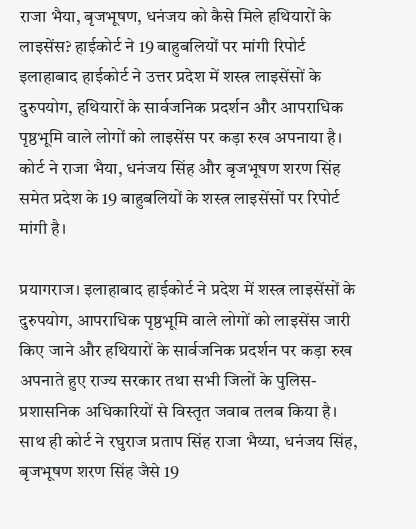राजा भैया, बृजभूषण, धनंजय को कैसे मिले हथियारों के लाइसेंस? हाईकोर्ट ने 19 बाहुबलियों पर मांगी रिपोर्ट
इलाहाबाद हाईकोर्ट ने उत्तर प्रदेश में शस्त्र लाइसेंसों के दुरुपयोग, हथियारों के सार्वजनिक प्रदर्शन और आपराधिक पृष्ठभूमि वाले लोगों को लाइसेंस पर कड़ा रुख अपनाया है। कोर्ट ने राजा भैया, धनंजय सिंह और बृजभूषण शरण सिंह समेत प्रदेश के 19 बाहुबलियों के शस्त्र लाइसेंसों पर रिपोर्ट मांगी है।

प्रयागराज। इलाहाबाद हाईकोर्ट ने प्रदेश में शस्त्र लाइसेंसों के दुरुपयोग, आपराधिक पृष्ठभूमि वाले लोगों को लाइसेंस जारी किए जाने और हथियारों के सार्वजनिक प्रदर्शन पर कड़ा रुख अपनाते हुए राज्य सरकार तथा सभी जिलों के पुलिस-प्रशासनिक अधिकारियों से विस्तृत जवाब तलब किया है। साथ ही कोर्ट ने रघुराज प्रताप सिंह राजा भैय्या, धनंजय सिंह, बृजभूषण शरण सिंह जैसे 19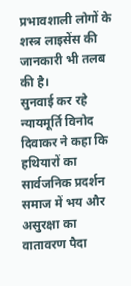प्रभावशाली लोगों के शस्त्र लाइसेंस की जानकारी भी तलब की है।
सुनवाई कर रहे न्यायमूर्ति विनोद दिवाकर ने कहा कि हथियारों का सार्वजनिक प्रदर्शन समाज में भय और असुरक्षा का वातावरण पैदा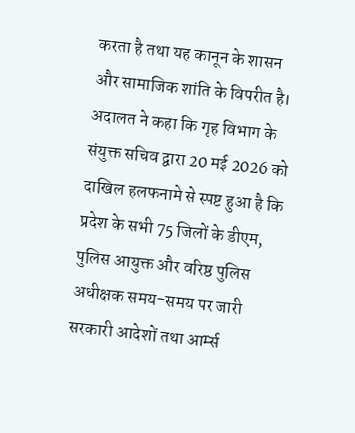करता है तथा यह कानून के शासन और सामाजिक शांति के विपरीत है।
अदालत ने कहा कि गृह विभाग के संयुक्त सचिव द्वारा 20 मई 2026 को दाखिल हलफनामे से स्पष्ट हुआ है कि प्रदेश के सभी 75 जिलों के डीएम, पुलिस आयुक्त और वरिष्ठ पुलिस अधीक्षक समय-समय पर जारी सरकारी आदेशों तथा आर्म्स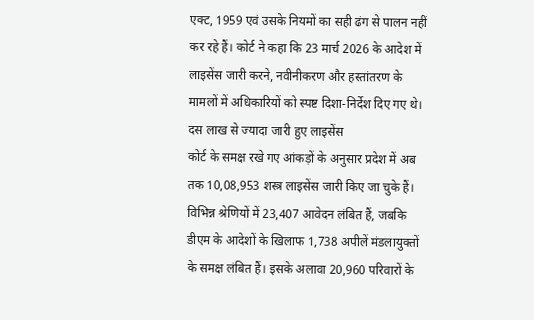एक्ट, 1959 एवं उसके नियमों का सही ढंग से पालन नहीं कर रहे हैं। कोर्ट ने कहा कि 23 मार्च 2026 के आदेश में लाइसेंस जारी करने, नवीनीकरण और हस्तांतरण के मामलों में अधिकारियों को स्पष्ट दिशा-निर्देश दिए गए थे।
दस लाख से ज्यादा जारी हुए लाइसेंस
कोर्ट के समक्ष रखे गए आंकड़ों के अनुसार प्रदेश में अब तक 10,08,953 शस्त्र लाइसेंस जारी किए जा चुके हैं। विभिन्न श्रेणियों में 23,407 आवेदन लंबित हैं, जबकि डीएम के आदेशों के खिलाफ 1,738 अपीलें मंडलायुक्तों के समक्ष लंबित हैं। इसके अलावा 20,960 परिवारों के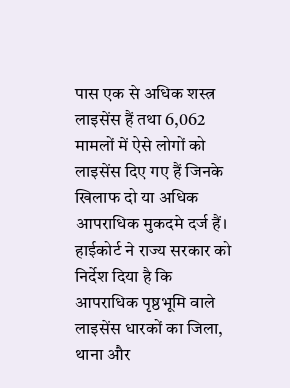पास एक से अधिक शस्त्र लाइसेंस हैं तथा 6,062 मामलों में ऐसे लोगों को लाइसेंस दिए गए हैं जिनके खिलाफ दो या अधिक आपराधिक मुकदमे दर्ज हैं।
हाईकोर्ट ने राज्य सरकार को निर्देश दिया है कि आपराधिक पृष्ठभूमि वाले लाइसेंस धारकों का जिला, थाना और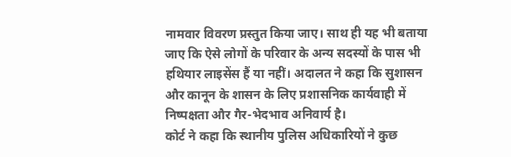नामवार विवरण प्रस्तुत किया जाए। साथ ही यह भी बताया जाए कि ऐसे लोगों के परिवार के अन्य सदस्यों के पास भी हथियार लाइसेंस हैं या नहीं। अदालत ने कहा कि सुशासन और कानून के शासन के लिए प्रशासनिक कार्यवाही में निष्पक्षता और गैर-भेदभाव अनिवार्य है।
कोर्ट ने कहा कि स्थानीय पुलिस अधिकारियों ने कुछ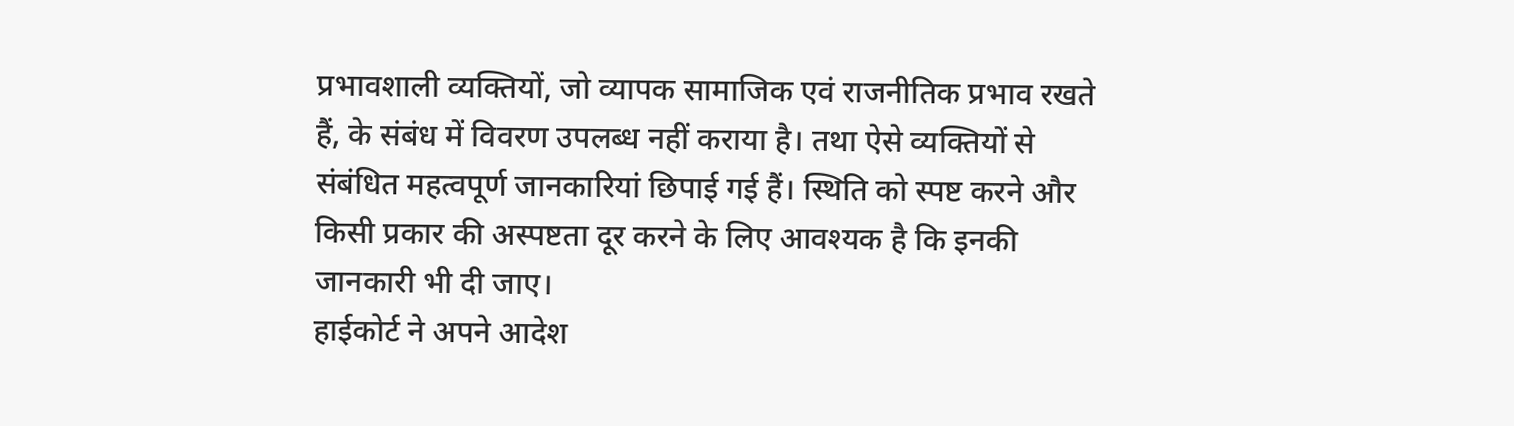प्रभावशाली व्यक्तियों, जो व्यापक सामाजिक एवं राजनीतिक प्रभाव रखते हैं, के संबंध में विवरण उपलब्ध नहीं कराया है। तथा ऐसे व्यक्तियों से संबंधित महत्वपूर्ण जानकारियां छिपाई गई हैं। स्थिति को स्पष्ट करने और किसी प्रकार की अस्पष्टता दूर करने के लिए आवश्यक है कि इनकी जानकारी भी दी जाए।
हाईकोर्ट ने अपने आदेश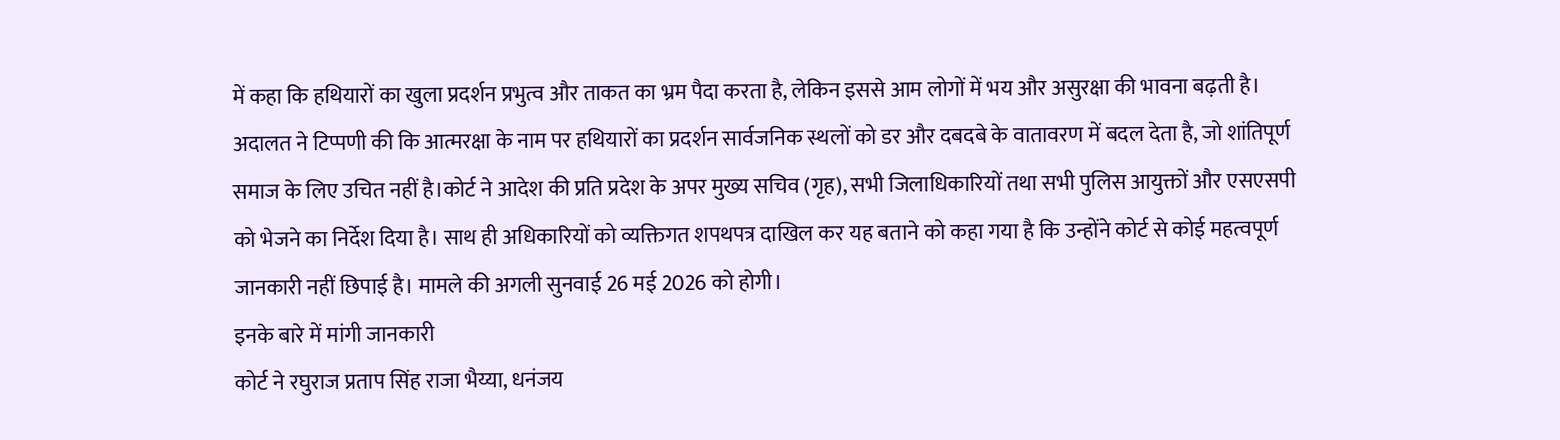में कहा कि हथियारों का खुला प्रदर्शन प्रभुत्व और ताकत का भ्रम पैदा करता है, लेकिन इससे आम लोगों में भय और असुरक्षा की भावना बढ़ती है। अदालत ने टिप्पणी की कि आत्मरक्षा के नाम पर हथियारों का प्रदर्शन सार्वजनिक स्थलों को डर और दबदबे के वातावरण में बदल देता है, जो शांतिपूर्ण समाज के लिए उचित नहीं है।कोर्ट ने आदेश की प्रति प्रदेश के अपर मुख्य सचिव (गृह), सभी जिलाधिकारियों तथा सभी पुलिस आयुक्तों और एसएसपी को भेजने का निर्देश दिया है। साथ ही अधिकारियों को व्यक्तिगत शपथपत्र दाखिल कर यह बताने को कहा गया है कि उन्होंने कोर्ट से कोई महत्वपूर्ण जानकारी नहीं छिपाई है। मामले की अगली सुनवाई 26 मई 2026 को होगी।
इनके बारे में मांगी जानकारी
कोर्ट ने रघुराज प्रताप सिंह राजा भैय्या, धनंजय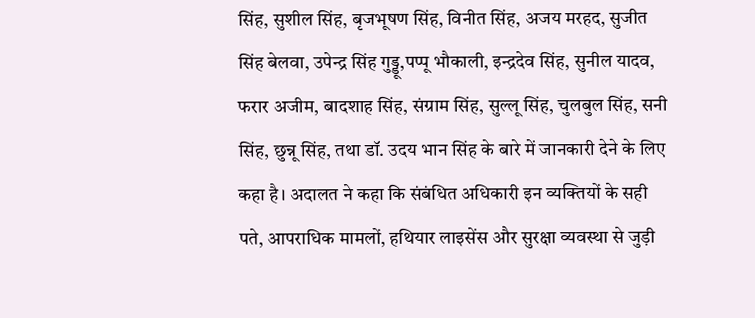सिंह, सुशील सिंह, बृजभूषण सिंह, विनीत सिंह, अजय मरहद, सुजीत सिंह बेलवा, उपेन्द्र सिंह गुड्डू,पप्पू भौकाली, इन्द्रदेव सिंह, सुनील यादव, फरार अजीम, बादशाह सिंह, संग्राम सिंह, सुल्लू सिंह, चुलबुल सिंह, सनी सिंह, छुन्नू सिंह, तथा डॉ. उदय भान सिंह के बारे में जानकारी देने के लिए कहा है। अदालत ने कहा कि संबंधित अधिकारी इन व्यक्तियों के सही पते, आपराधिक मामलों, हथियार लाइसेंस और सुरक्षा व्यवस्था से जुड़ी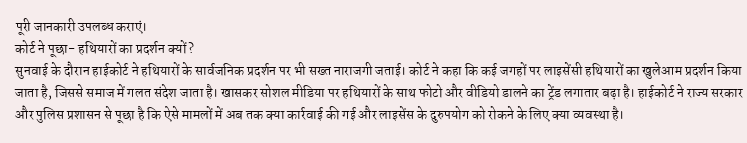पूरी जानकारी उपलब्ध कराएं।
कोर्ट ने पूछा- हथियारों का प्रदर्शन क्यों?
सुनवाई के दौरान हाईकोर्ट ने हथियारों के सार्वजनिक प्रदर्शन पर भी सख्त नाराजगी जताई। कोर्ट ने कहा कि कई जगहों पर लाइसेंसी हथियारों का खुलेआम प्रदर्शन किया जाता है, जिससे समाज में गलत संदेश जाता है। खासकर सोशल मीडिया पर हथियारों के साथ फोटो और वीडियो डालने का ट्रेंड लगातार बढ़ा है। हाईकोर्ट ने राज्य सरकार और पुलिस प्रशासन से पूछा है कि ऐसे मामलों में अब तक क्या कार्रवाई की गई और लाइसेंस के दुरुपयोग को रोकने के लिए क्या व्यवस्था है।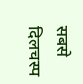सबसे दिलचस्प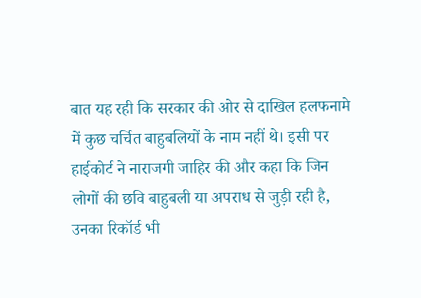बात यह रही कि सरकार की ओर से दाखिल हलफनामे में कुछ चर्चित बाहुबलियों के नाम नहीं थे। इसी पर हाईकोर्ट ने नाराजगी जाहिर की और कहा कि जिन लोगों की छवि बाहुबली या अपराध से जुड़ी रही है, उनका रिकॉर्ड भी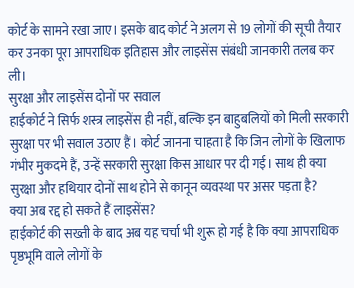कोर्ट के सामने रखा जाए। इसके बाद कोर्ट ने अलग से 19 लोगों की सूची तैयार कर उनका पूरा आपराधिक इतिहास और लाइसेंस संबंधी जानकारी तलब कर ली।
सुरक्षा और लाइसेंस दोनों पर सवाल
हाईकोर्ट ने सिर्फ शस्त्र लाइसेंस ही नहीं, बल्कि इन बाहुबलियों को मिली सरकारी सुरक्षा पर भी सवाल उठाए हैं। कोर्ट जानना चाहता है कि जिन लोगों के खिलाफ गंभीर मुकदमे हैं, उन्हें सरकारी सुरक्षा किस आधार पर दी गई। साथ ही क्या सुरक्षा और हथियार दोनों साथ होने से कानून व्यवस्था पर असर पड़ता है?
क्या अब रद्द हो सकते हैं लाइसेंस?
हाईकोर्ट की सख्ती के बाद अब यह चर्चा भी शुरू हो गई है कि क्या आपराधिक पृष्ठभूमि वाले लोगों के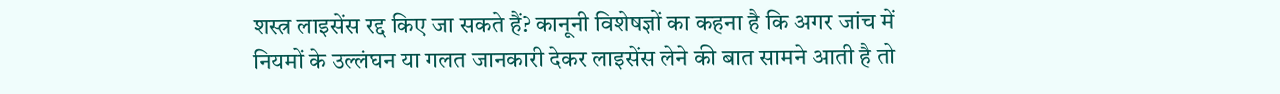शस्त्र लाइसेंस रद्द किए जा सकते हैं? कानूनी विशेषज्ञों का कहना है कि अगर जांच में नियमों के उल्लंघन या गलत जानकारी देकर लाइसेंस लेने की बात सामने आती है तो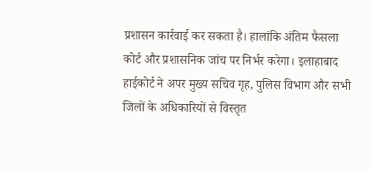प्रशासन कार्रवाई कर सकता है। हालांकि अंतिम फैसला कोर्ट और प्रशासनिक जांच पर निर्भर करेगा। इलाहाबाद हाईकोर्ट ने अपर मुख्य सचिव गृह, पुलिस विभाग और सभी जिलों के अधिकारियों से विस्तृत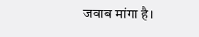जवाब मांगा है।